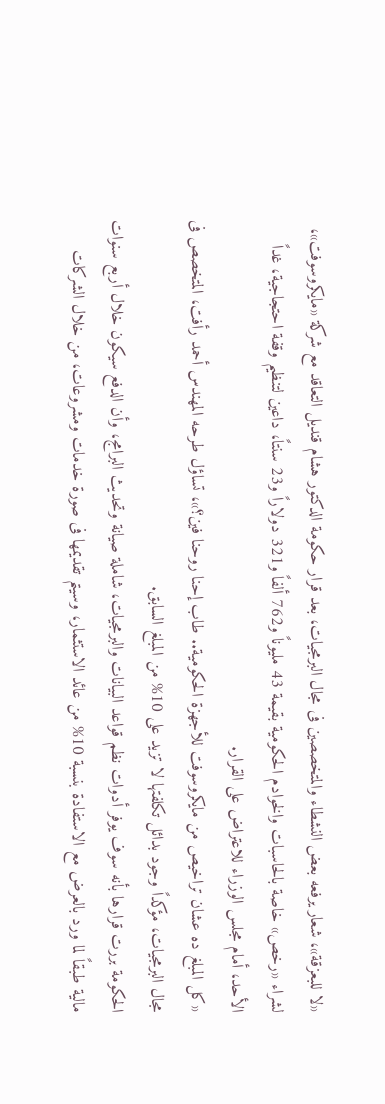«لا للبعزقة»، شعار يرفعه بعض النشطاء والمتخصصين فى مجال البرمجيات، بعد قرار حكومة الدكتور هشام قنديل التعاقد مع شركة «مايكروسوفت»، لشراء «رخص» خاصة بالحاسبات والخوادم الحكومية بقيمة 43 مليوناً و762 ألفاً و321 دولاراً و23 سنتاً، داعين لتنظيم وقفة احتجاجية، غداً الأحد، أمام مجلس الوزراء للاعتراض على القرار.
«كل المبلغ ده عشان تراخيص من مايكروسوفت للأجهزة الحكومية.. طاب إحنا روحنا فين؟»، تساؤل طرحه المهندس أحمد رأفت، المتخصص فى مجال البرمجيات، مؤكداً وجود بدائل تكلفتها لا تزيد على 10% من المبلغ السابق.
الحكومة بررت قرارها بأنه سوف يوفر أدوات نظم قواعد البيانات والبرمجيات، شاملة صيانة وتحديث البرامج، وأن الدفع سيكون خلال أربع سنوات مالية طبقاً لما ورد بالعرض مع الاستفادة بنسبة 10% من عائد الاستثمار، وسيتم تقديمها فى صورة خدمات ومشروعات، من خلال الشركات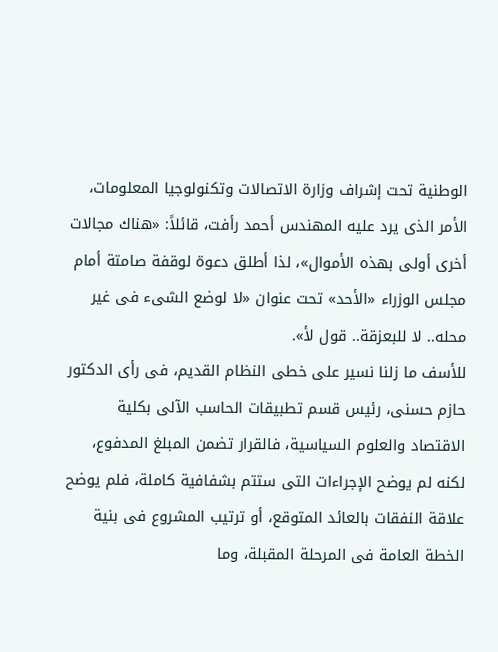الوطنية تحت إشراف وزارة الاتصالات وتكنولوجيا المعلومات، الأمر الذى يرد عليه المهندس أحمد رأفت، قائلاً: «هناك مجالات أخرى أولى بهذه الأموال»، لذا أطلق دعوة لوقفة صامتة أمام مجلس الوزراء «الأحد» تحت عنوان «لا لوضع الشىء فى غير محله.. لا للبعزقة.. قول لأ».
للأسف ما زلنا نسير على خطى النظام القديم، فى رأى الدكتور حازم حسنى، رئيس قسم تطبيقات الحاسب الآلى بكلية الاقتصاد والعلوم السياسية، فالقرار تضمن المبلغ المدفوع، لكنه لم يوضح الإجراءات التى ستتم بشفافية كاملة، فلم يوضح علاقة النفقات بالعائد المتوقع، أو ترتيب المشروع فى بنية الخطة العامة فى المرحلة المقبلة، وما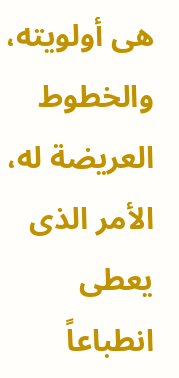هى أولويته، والخطوط العريضة له، الأمر الذى يعطى انطباعاً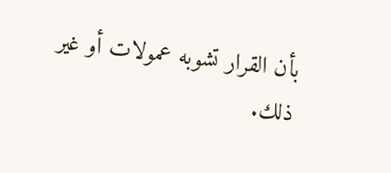بأن القرار تشوبه عمولات أو غير ذلك.